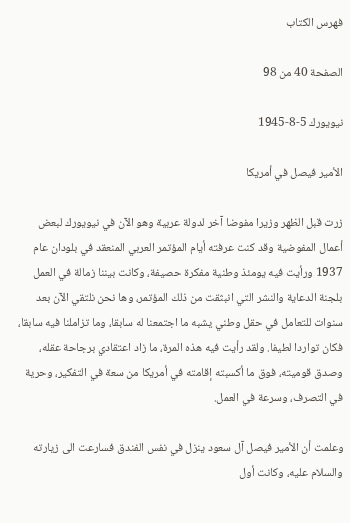فهرس الكتاب

الصفحة 40 من 98

نيويورك 5-8-1945

الأمير فيصل في أمريكا

زرت قبل الظهر وزيرا مفوضا آخر لدولة عربية وهو الآن في نيويورك لبعض أعمال المفوضية وقد كنت عرفته أيام المؤتمر العربي المنعقد في بلودان عام 1937 ورأيت فيه يومئذ وطنية مفكرة حصيفة، وكانت بيننا زمالة في العمل بلجنة الدعاية والنشر التي انبثقت من ذلك المؤتمر، وها نحن نلتقي الآن بعد سنوات للتعامل في حقل وطني يشبه ما اجتمعنا له سابقا، وما تزاملنا فيه سابقا، فكان تواردا لطيفا. ولقد رأيت فيه هذه المرة، ما زاد اعتقادي برجاحة عقله، وصدق قوميته، فوق ما أكسبته إقامته في أمريكا من سعة في التفكير، وحرية في التصرف، وسرعة في العمل.

وعلمت أن الأمير فيصل آل سعود ينزل في نفس الفندق فسارعت الى زيارته والسلام عليه، وكانت أول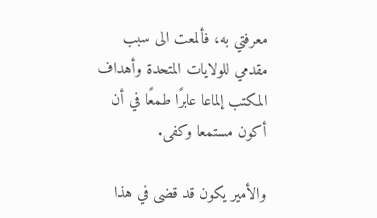معرفتي به، فألمعت الى سبب مقدمي للولايات المتحدة وأهداف المكتب إلماعا عابرًا طمعًا في أن أكون مستمعا وكفى.

والأمير يكون قد قضى في هذا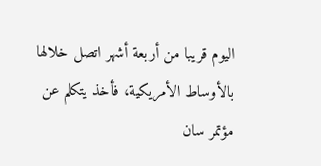اليوم قريبا من أربعة أشهر اتصل خلالها بالأوساط الأمريكية، فأخذ يتكلم عن مؤتمر سان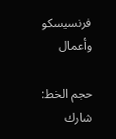فرنسيسكو وأعمال

حجم الخط:
شارك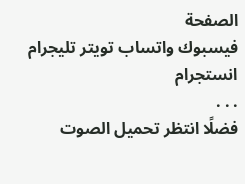الصفحة
فيسبوك واتساب تويتر تليجرام انستجرام
. . .
فضلًا انتظر تحميل الصوت